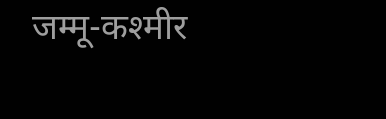जम्मू-कश्मीर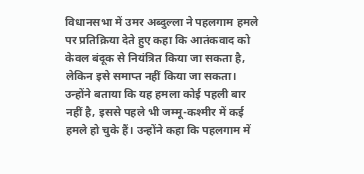विधानसभा में उमर अब्दुल्ला ने पहलगाम हमले पर प्रतिक्रिया देते हुए कहा कि आतंकवाद को केवल बंदूक से नियंत्रित किया जा सकता है, लेकिन इसे समाप्त नहीं किया जा सकता। उन्होंने बताया कि यह हमला कोई पहली बार नहीं है, इससे पहले भी जम्मू-कश्मीर में कई हमले हो चुके हैं। उन्होंने कहा कि पहलगाम में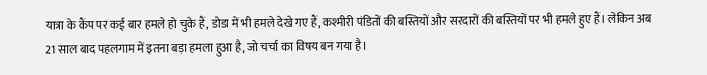यात्रा के कैंप पर कई बार हमले हो चुके हैं, डोडा में भी हमले देखे गए हैं, कश्मीरी पंडितों की बस्तियों और सरदारों की बस्तियों पर भी हमले हुए हैं। लेकिन अब 21 साल बाद पहलगाम में इतना बड़ा हमला हुआ है, जो चर्चा का विषय बन गया है।